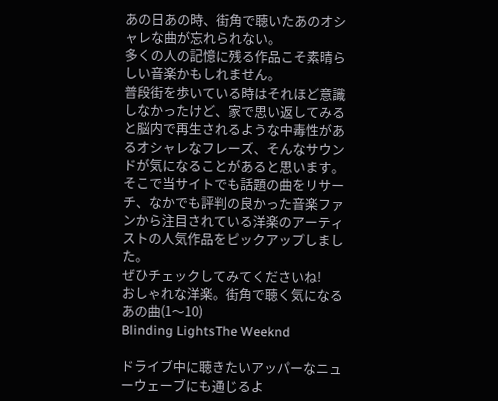あの日あの時、街角で聴いたあのオシャレな曲が忘れられない。
多くの人の記憶に残る作品こそ素晴らしい音楽かもしれません。
普段街を歩いている時はそれほど意識しなかったけど、家で思い返してみると脳内で再生されるような中毒性があるオシャレなフレーズ、そんなサウンドが気になることがあると思います。
そこで当サイトでも話題の曲をリサーチ、なかでも評判の良かった音楽ファンから注目されている洋楽のアーティストの人気作品をピックアップしました。
ぜひチェックしてみてくださいね!
おしゃれな洋楽。街角で聴く気になるあの曲(1〜10)
Blinding LightsThe Weeknd

ドライブ中に聴きたいアッパーなニューウェーブにも通じるよ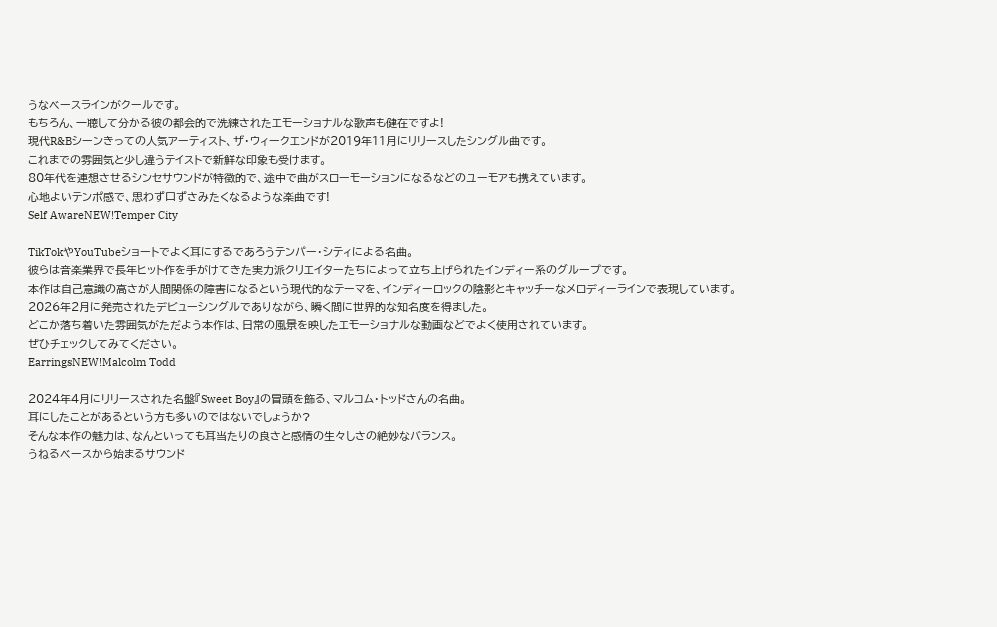うなベースラインがクールです。
もちろん、一聴して分かる彼の都会的で洗練されたエモーショナルな歌声も健在ですよ!
現代R&Bシーンきっての人気アーティスト、ザ・ウィークエンドが2019年11月にリリースしたシングル曲です。
これまでの雰囲気と少し違うテイストで新鮮な印象も受けます。
80年代を連想させるシンセサウンドが特徴的で、途中で曲がスローモーションになるなどのユーモアも携えています。
心地よいテンポ感で、思わず口ずさみたくなるような楽曲です!
Self AwareNEW!Temper City

TikTokやYouTubeショートでよく耳にするであろうテンパー・シティによる名曲。
彼らは音楽業界で長年ヒット作を手がけてきた実力派クリエイターたちによって立ち上げられたインディー系のグループです。
本作は自己意識の高さが人間関係の障害になるという現代的なテーマを、インディーロックの陰影とキャッチーなメロディーラインで表現しています。
2026年2月に発売されたデビューシングルでありながら、瞬く間に世界的な知名度を得ました。
どこか落ち着いた雰囲気がただよう本作は、日常の風景を映したエモーショナルな動画などでよく使用されています。
ぜひチェックしてみてください。
EarringsNEW!Malcolm Todd

2024年4月にリリースされた名盤『Sweet Boy』の冒頭を飾る、マルコム・トッドさんの名曲。
耳にしたことがあるという方も多いのではないでしょうか?
そんな本作の魅力は、なんといっても耳当たりの良さと感情の生々しさの絶妙なバランス。
うねるベースから始まるサウンド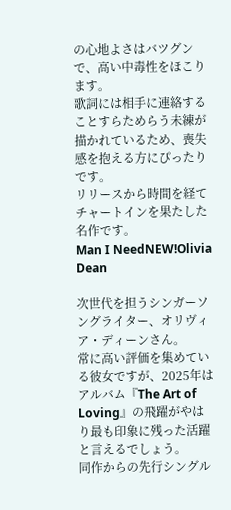の心地よさはバツグンで、高い中毒性をほこります。
歌詞には相手に連絡することすらためらう未練が描かれているため、喪失感を抱える方にぴったりです。
リリースから時間を経てチャートインを果たした名作です。
Man I NeedNEW!Olivia Dean

次世代を担うシンガーソングライター、オリヴィア・ディーンさん。
常に高い評価を集めている彼女ですが、2025年はアルバム『The Art of Loving』の飛躍がやはり最も印象に残った活躍と言えるでしょう。
同作からの先行シングル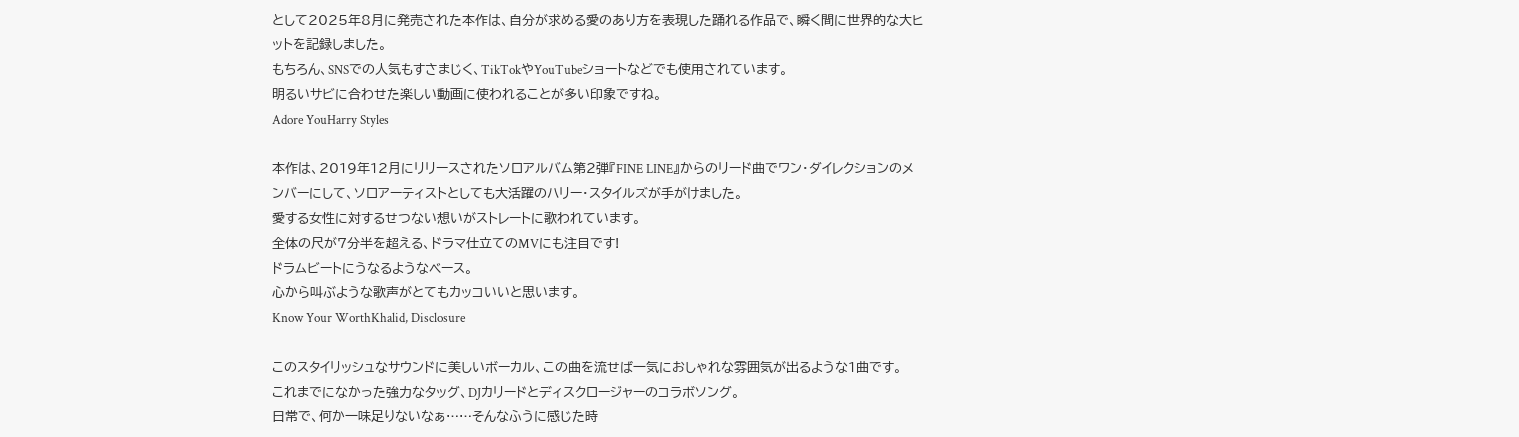として2025年8月に発売された本作は、自分が求める愛のあり方を表現した踊れる作品で、瞬く間に世界的な大ヒットを記録しました。
もちろん、SNSでの人気もすさまじく、TikTokやYouTubeショートなどでも使用されています。
明るいサビに合わせた楽しい動画に使われることが多い印象ですね。
Adore YouHarry Styles

本作は、2019年12月にリリースされたソロアルバム第2弾『FINE LINE』からのリード曲でワン・ダイレクションのメンバーにして、ソロアーティストとしても大活躍のハリー・スタイルズが手がけました。
愛する女性に対するせつない想いがストレートに歌われています。
全体の尺が7分半を超える、ドラマ仕立てのMVにも注目です!
ドラムビートにうなるようなベース。
心から叫ぶような歌声がとてもカッコいいと思います。
Know Your WorthKhalid, Disclosure

このスタイリッシュなサウンドに美しいボーカル、この曲を流せば一気におしゃれな雰囲気が出るような1曲です。
これまでになかった強力なタッグ、DJカリードとディスクロージャーのコラボソング。
日常で、何か一味足りないなぁ……そんなふうに感じた時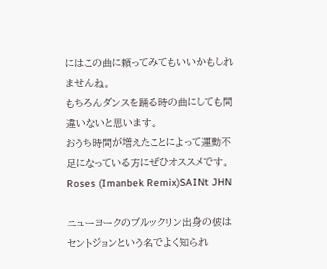にはこの曲に頼ってみてもいいかもしれませんね。
もちろんダンスを踊る時の曲にしても間違いないと思います。
おうち時間が増えたことによって運動不足になっている方にぜひオススメです。
Roses (Imanbek Remix)SAINt JHN

ニューヨークのブルックリン出身の彼はセントジョンという名でよく知られ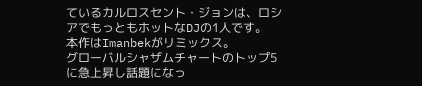ているカルロスセント・ジョンは、ロシアでもっともホットなDJの1人です。
本作はImanbekがリミックス。
グローバルシャザムチャートのトップ5に急上昇し話題になっ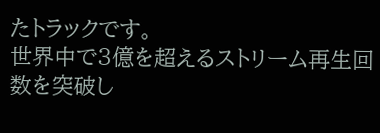たトラックです。
世界中で3億を超えるストリーム再生回数を突破し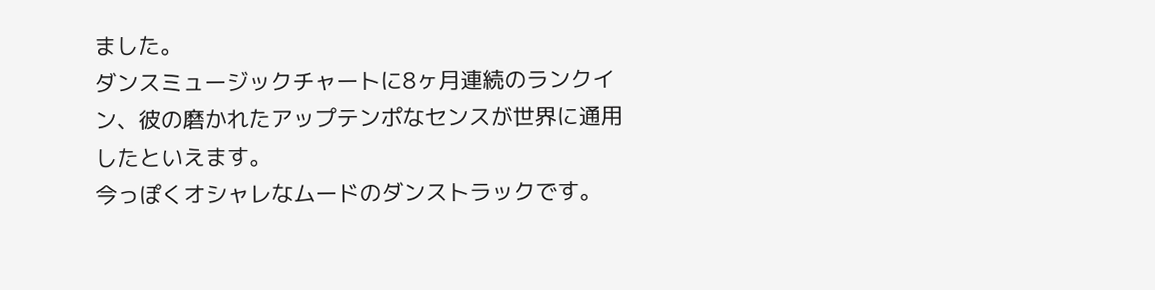ました。
ダンスミュージックチャートに8ヶ月連続のランクイン、彼の磨かれたアップテンポなセンスが世界に通用したといえます。
今っぽくオシャレなムードのダンストラックです。